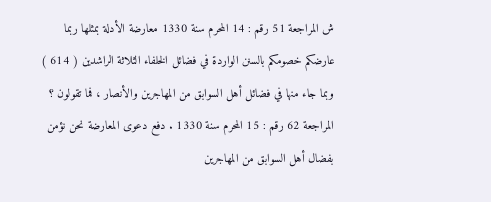ش المراجعة 51 رقم : 14 المحرم سنة 1330 معارضة الأدلة بمثلها ربما عارضكم خصومكم بالسنن الواردة في فضائل الخلفاء الثلاثة الراشدين ( 614 ) وبما جاء منها في فضائل أهل السوابق من المهاجرين والأنصار ، فما تقولون ؟ المراجعة 62 رقم : 15 المحرم سنة 1330 . دفع دعوى المعارضة نحن نؤمن بفضال أهل السوابق من المهاجرين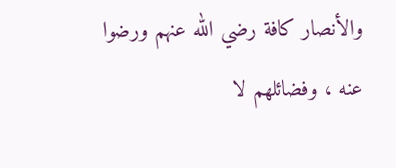والأنصار كافة رضي الله عنهم ورضوا عنه ، وفضائلهم لا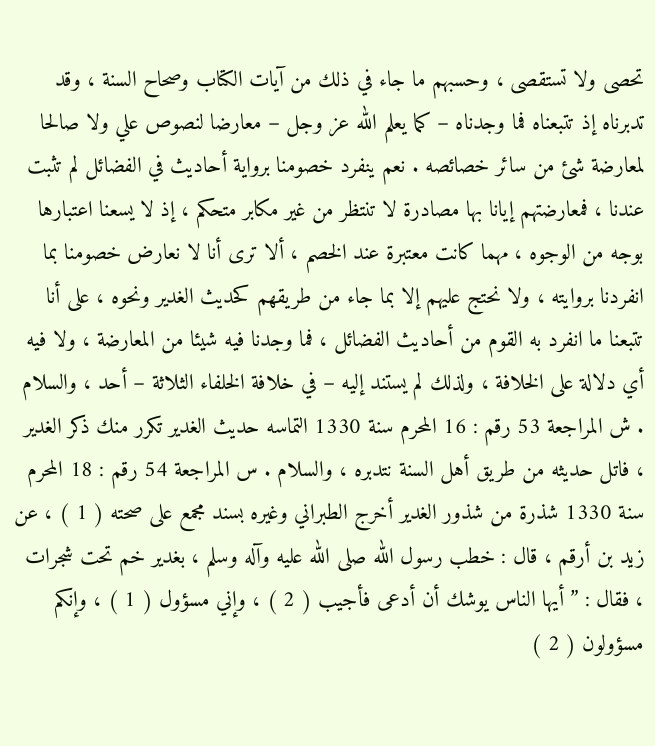تحصى ولا تستقصى ، وحسبهم ما جاء في ذلك من آيات الكتاب وصحاح السنة ، وقد تدبرناه إذ تتبعناه فما وجدناه – كما يعلم الله عز وجل – معارضا لنصوص علي ولا صالحا لمعارضة شئ من سائر خصائصه . نعم ينفرد خصومنا برواية أحاديث في الفضائل لم تثبت عندنا ، فمعارضتهم إيانا بها مصادرة لا تنتظر من غير مكابر متحكم ، إذ لا يسعنا اعتبارها بوجه من الوجوه ، مهما كانت معتبرة عند الخصم ، ألا ترى أنا لا نعارض خصومنا بما انفردنا بروايته ، ولا نحتج عليهم إلا بما جاء من طريقهم كحديث الغدير ونحوه ، على أنا تتبعنا ما انفرد به القوم من أحاديث الفضائل ، فما وجدنا فيه شيئا من المعارضة ، ولا فيه أي دلالة على الخلافة ، ولذلك لم يستند إليه – في خلافة الخلفاء الثلاثة – أحد ، والسلام . ش المراجعة 53 رقم : 16 المحرم سنة 1330 التماسه حديث الغدير تكرر منك ذكر الغدير ، فاتل حديثه من طريق أهل السنة نتدبره ، والسلام . س المراجعة 54 رقم : 18 المحرم سنة 1330 شذرة من شذور الغدير أخرج الطبراني وغيره بسند مجمع على صحته ( 1 ) ، عن زيد بن أرقم ، قال : خطب رسول الله صلى الله عليه وآله وسلم ، بغدير خم تحت شجرات ، فقال : ” أيها الناس يوشك أن أدعى فأجيب ( 2 ) ، وإني مسؤول ( 1 ) ، وإنكم مسؤولون ( 2 )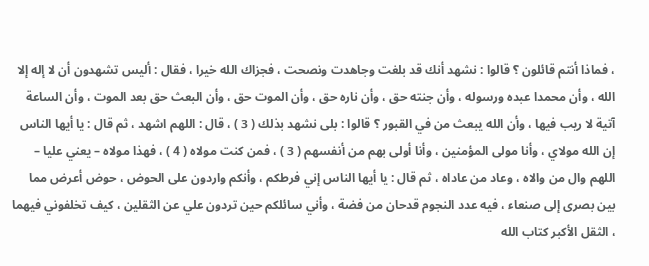، فماذا أنتم قائلون ؟ قالوا : نشهد أنك قد بلغت وجاهدت ونصحت ، فجزاك الله خيرا ، فقال : أليس تشهدون أن لا إله إلا الله ، وأن محمدا عبده ورسوله ، وأن جنته حق ، وأن ناره حق ، وأن الموت حق ، وأن البعث حق بعد الموت ، وأن الساعة آتية لا ريب فيها ، وأن الله يبعث من في القبور ؟ قالوا : بلى نشهد بذلك ( 3 ) ، قال : اللهم اشهد ، ثم قال : يا أيها الناس إن الله مولاي ، وأنا مولى المؤمنين ، وأنا أولى بهم من أنفسهم ( 3 ) ، فمن كنت مولاه ( 4 ) ، فهذا مولاه – يعني عليا – اللهم وال من والاه ، وعاد من عاداه ، ثم قال : يا أيها الناس إني فرطكم ، وأنكم واردون على الحوض ، حوض أعرض مما بين بصرى إلى صنعاء ، فيه عدد النجوم قدحان من فضة ، وأني سائلكم حين تردون علي عن الثقلين ، كيف تخلفوني فيهما ، الثقل الأكبر كتاب الله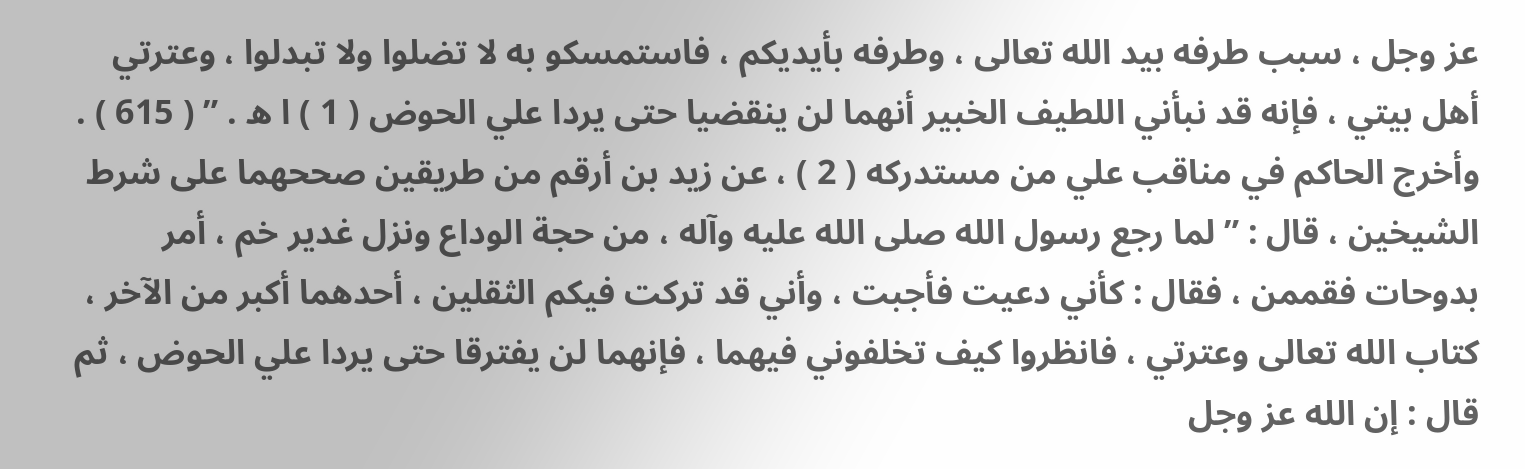عز وجل ، سبب طرفه بيد الله تعالى ، وطرفه بأيديكم ، فاستمسكو به لا تضلوا ولا تبدلوا ، وعترتي أهل بيتي ، فإنه قد نبأني اللطيف الخبير أنهما لن ينقضيا حتى يردا علي الحوض ( 1 ) ا ه . ” ( 615 ) . وأخرج الحاكم في مناقب علي من مستدركه ( 2 ) ، عن زيد بن أرقم من طريقين صححهما على شرط الشيخين ، قال : ” لما رجع رسول الله صلى الله عليه وآله ، من حجة الوداع ونزل غدير خم ، أمر بدوحات فقممن ، فقال : كأني دعيت فأجبت ، وأني قد تركت فيكم الثقلين ، أحدهما أكبر من الآخر ، كتاب الله تعالى وعترتي ، فانظروا كيف تخلفوني فيهما ، فإنهما لن يفترقا حتى يردا علي الحوض ، ثم قال : إن الله عز وجل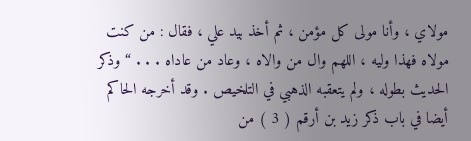مولاي ، وأنا مولى كل مؤمن ، ثم أخذ بيد علي ، فقال : من كنت مولاه فهذا وليه ، اللهم وال من والاه ، وعاد من عاداه . . . “ وذكر الحديث بطوله ، ولم يتعقبه الذهبي في التلخيص . وقد أخرجه الحاكم أيضا في باب ذكر زيد بن أرقم ( 3 ) من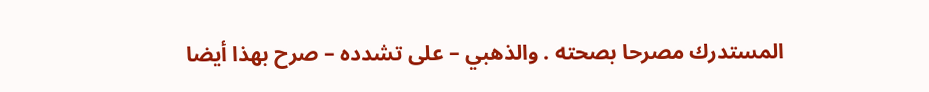المستدرك مصرحا بصحته . والذهبي – على تشدده – صرح بهذا أيضا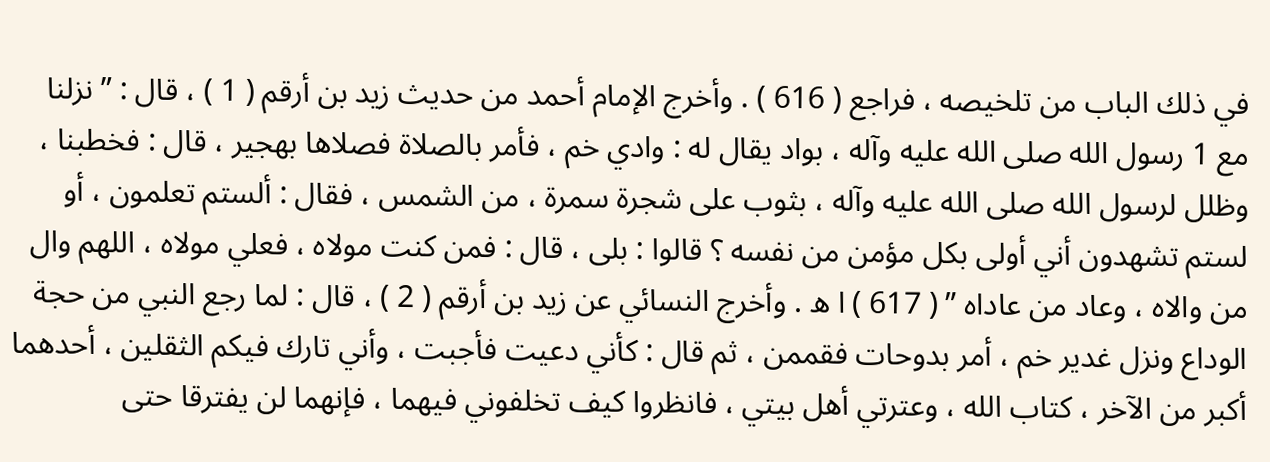في ذلك الباب من تلخيصه ، فراجع ( 616 ) . وأخرج الإمام أحمد من حديث زيد بن أرقم ( 1 ) ، قال : ” نزلنا مع 1 رسول الله صلى الله عليه وآله ، بواد يقال له : وادي خم ، فأمر بالصلاة فصلاها بهجير ، قال : فخطبنا ، وظلل لرسول الله صلى الله عليه وآله ، بثوب على شجرة سمرة ، من الشمس ، فقال : ألستم تعلمون ، أو لستم تشهدون أني أولى بكل مؤمن من نفسه ؟ قالوا : بلى ، قال : فمن كنت مولاه ، فعلي مولاه ، اللهم وال من والاه ، وعاد من عاداه ” ( 617 ) ا ه . وأخرج النسائي عن زيد بن أرقم ( 2 ) ، قال : لما رجع النبي من حجة الوداع ونزل غدير خم ، أمر بدوحات فقممن ، ثم قال : كأني دعيت فأجبت ، وأني تارك فيكم الثقلين ، أحدهما أكبر من الآخر ، كتاب الله ، وعترتي أهل بيتي ، فانظروا كيف تخلفوني فيهما ، فإنهما لن يفترقا حتى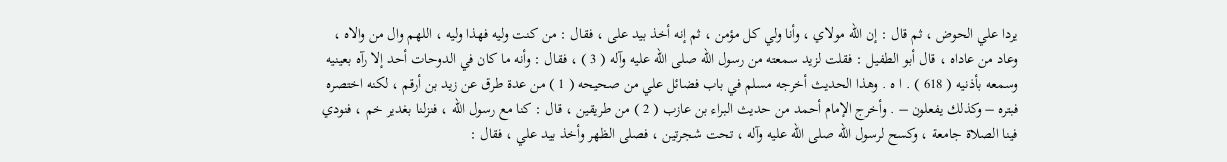يردا علي الحوض ، ثم قال : إن الله مولاي ، وأنا ولي كل مؤمن ، ثم إنه أخذ بيد على ، فقال : من كنت وليه فهذا وليه ، اللهم وال من والاه ، وعاد من عاداه ، قال أبو الطفيل : فقلت لزيد سمعته من رسول الله صلى الله عليه وآله ( 3 ) ، فقال : وأنه ما كان في الدوحات أحد إلا رآه بعينيه وسمعه بأذنيه ( 618 ) . ا ه . وهذا الحديث أخرجه مسلم في باب فضائل علي من صحيحه ( 1 ) من عدة طرق عن زيد بن أرقم ، لكنه اختصره فبتره – وكذلك يفعلون – . وأخرج الإمام أحمد من حديث البراء بن عازب ( 2 ) من طريقين ، قال : كنا مع رسول الله ، فنزلنا بغدير خم ، فنودي فينا الصلاة جامعة ، وكسح لرسول الله صلى الله عليه وآله ، تحت شجرتين ، فصلى الظهر وأخذ بيد علي ، فقال :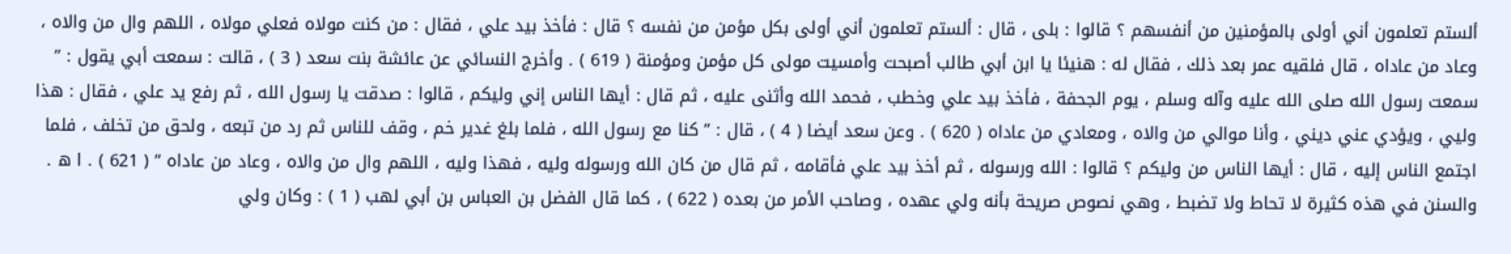ألستم تعلمون أني أولى بالمؤمنين من أنفسهم ؟ قالوا : بلى ، قال : ألستم تعلمون أني أولى بكل مؤمن من نفسه ؟ قال : فأخذ بيد علي ، فقال : من كنت مولاه فعلي مولاه ، اللهم وال من والاه ، وعاد من عاداه ، قال فلقيه عمر بعد ذلك ، فقال له : هنيئا يا ابن أبي طالب أصبحت وأمسيت مولى كل مؤمن ومؤمنة ( 619 ) . وأخرج النسائي عن عائشة بنت سعد ( 3 ) ، قالت : سمعت أبي يقول : ” سمعت رسول الله صلى الله عليه وآله وسلم ، يوم الجحفة ، فأخذ بيد علي وخطب ، فحمد الله وأثنى عليه ، ثم قال : أيها الناس إني وليكم ، قالوا : صدقت يا رسول الله ، ثم رفع يد علي ، فقال : هذا وليي ، ويؤدي عني ديني ، وأنا موالي من والاه ، ومعادي من عاداه ( 620 ) . وعن سعد أيضا ( 4 ) ، قال : ” كنا مع رسول الله ، فلما بلغ غدير خم ، وقف للناس ثم رد من تبعه ، ولحق من تخلف ، فلما اجتمع الناس إليه ، قال : أيها الناس من وليكم ؟ قالوا : الله ورسوله ، ثم أخذ بيد علي فأقامه ، ثم قال من كان الله ورسوله وليه ، فهذا وليه ، اللهم وال من والاه ، وعاد من عاداه ” ( 621 ) . ا ه . والسنن في هذه كثيرة لا تحاط ولا تضبط ، وهي نصوص صريحة بأنه ولي عهده ، وصاحب الأمر من بعده ( 622 ) ، كما قال الفضل بن العباس بن أبي لهب ( 1 ) : وكان ولي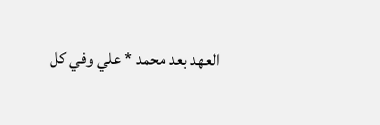العهد بعد محمد * علي وفي كل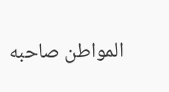المواطن صاحبه